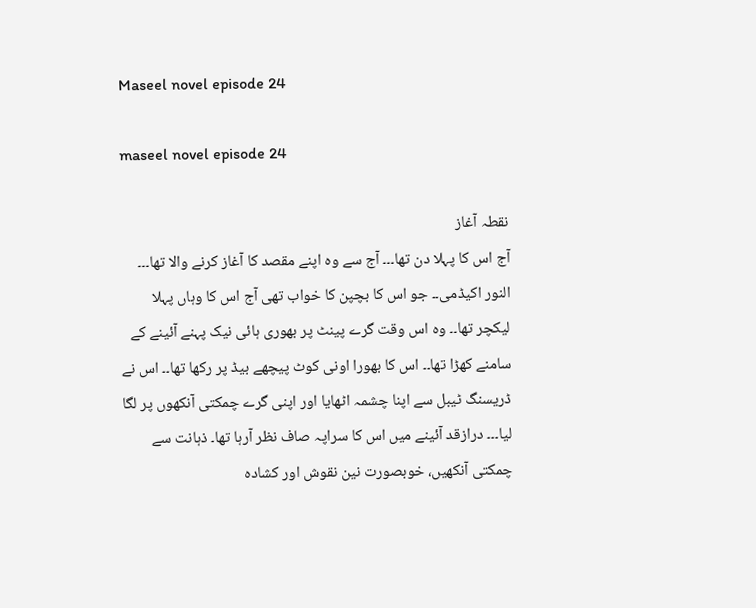Maseel novel episode 24

maseel novel episode 24

نقطہ آغاز
آج اس کا پہلا دن تھا۔۔۔ آج سے وہ اپنے مقصد کا آغاز کرنے والا تھا۔۔۔ النور اکیڈمی۔۔ جو اس کا بچپن کا خواب تھی آج اس کا وہاں پہلا لیکچر تھا۔۔ وہ اس وقت گرے پینٹ پر بھوری ہائی نیک پہنے آئینے کے سامنے کھڑا تھا۔۔ اس کا بھورا اونی کوٹ پیچھے بیڈ پر رکھا تھا۔۔ اس نے ڈریسنگ ٹیبل سے اپنا چشمہ اٹھایا اور اپنی گرے چمکتی آنکھوں پر لگا لیا۔۔۔ درازقد آئینے میں اس کا سراپہ صاف نظر آرہا تھا۔ ذہانت سے چمکتی آنکھیں، خوبصورت نین نقوش اور کشادہ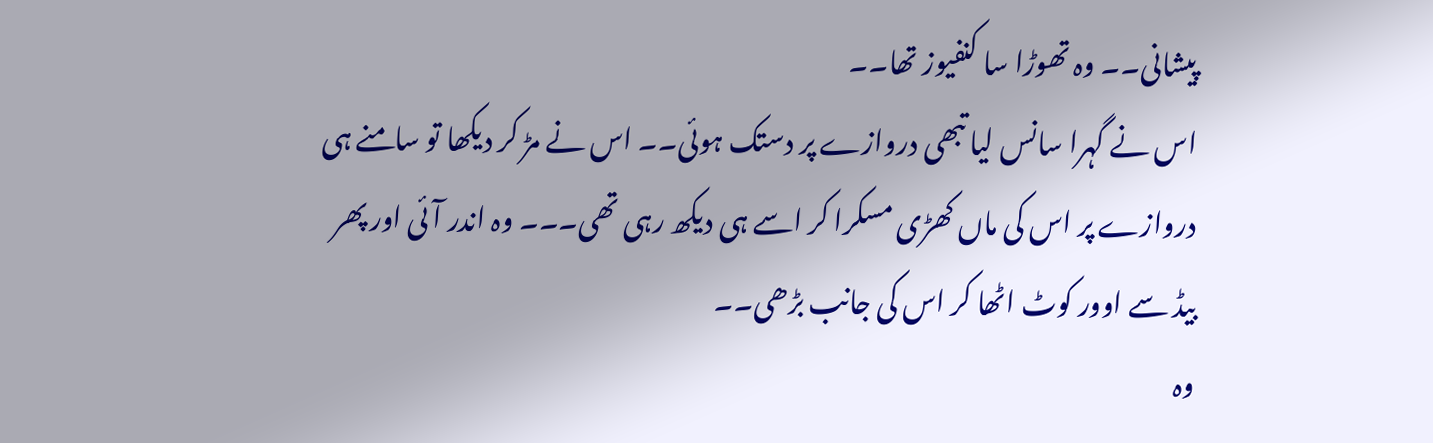پیشانی۔۔ وہ تھوڑا سا کنفیوز تھا۔۔
اس نے گہرا سانس لیا تبھی دروازے پر دستک ہوئی۔۔ اس نے مڑ کر دیکھا تو سامنے ہی دروازے پر اس کی ماں کھڑی مسکرا کر اسے ہی دیکھ رہی تھی۔۔۔ وہ اندر آئی اور پھر بیڈ سے اوور کوٹ اٹھا کر اس کی جانب بڑھی۔۔
وہ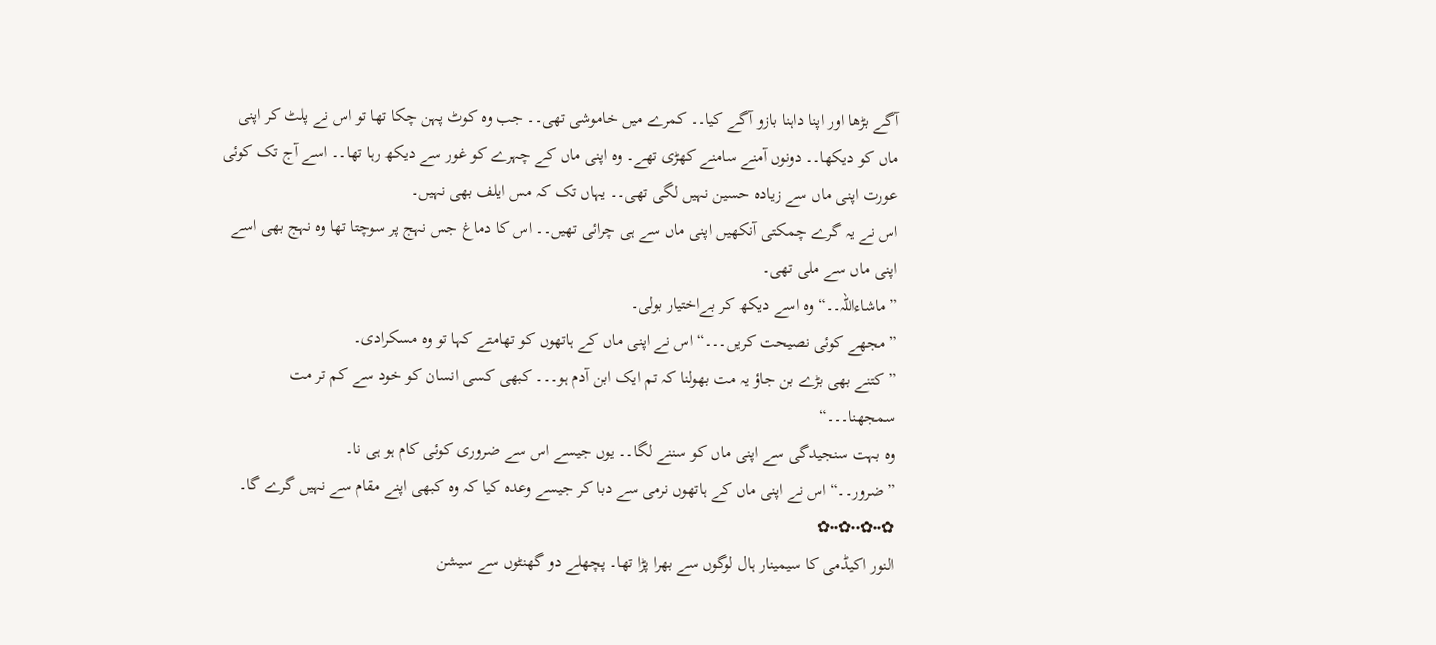آگے بڑھا اور اپنا داہنا بازو آگے کیا۔۔ کمرے میں خاموشی تھی۔۔ جب وہ کوٹ پہن چکا تھا تو اس نے پلٹ کر اپنی ماں کو دیکھا۔۔ دونوں آمنے سامنے کھڑی تھے۔ وہ اپنی ماں کے چہرے کو غور سے دیکھ رہا تھا۔۔ اسے آج تک کوئی عورت اپنی ماں سے زیادہ حسین نہیں لگی تھی۔۔ یہاں تک کہ مس ایلف بھی نہیں۔
اس نے یہ گرے چمکتی آنکھیں اپنی ماں سے ہی چرائی تھیں۔۔ اس کا دماغ جس نہج پر سوچتا تھا وہ نہج بھی اسے اپنی ماں سے ملی تھی۔
”ماشاءاللہ۔۔“ وہ اسے دیکھ کر بےاختیار بولی۔
”مجھے کوئی نصیحت کریں۔۔۔“ اس نے اپنی ماں کے ہاتھوں کو تھامتے کہا تو وہ مسکرادی۔
”کتنے بھی بڑے بن جاؤ یہ مت بھولنا کہ تم ایک ابن آدم ہو۔۔۔ کبھی کسی انسان کو خود سے کم تر مت سمجھنا۔۔۔“
وہ بہت سنجیدگی سے اپنی ماں کو سننے لگا۔۔ یوں جیسے اس سے ضروری کوئی کام ہو ہی نا۔
”ضرور۔۔“ اس نے اپنی ماں کے ہاتھوں نرمی سے دبا کر جیسے وعدہ کیا کہ وہ کبھی اپنے مقام سے نہیں گرے گا۔
✿••✿••✿••✿
النور اکیڈمی کا سیمینار ہال لوگوں سے بھرا پڑا تھا۔ پچھلے دو گھنٹوں سے سیشن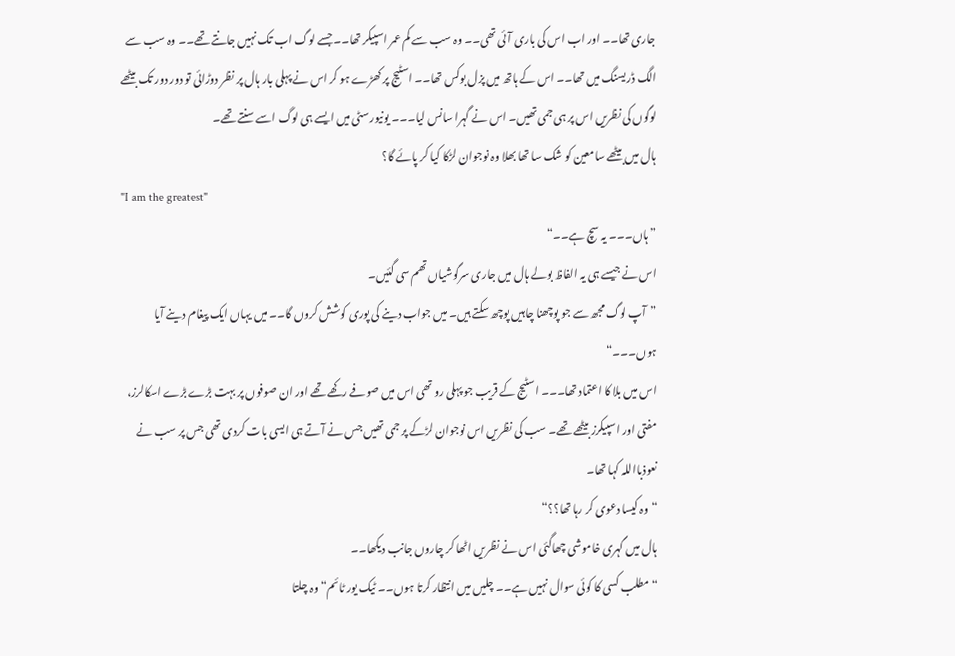جاری تھا۔۔ اور اب اس کی باری آئی تھی۔۔ وہ سب سے کم عمر اسپیکر تھا۔۔ جسے لوگ اب تک نہیں جانتے تھے۔۔ وہ سب سے الگ ڈریسنگ میں تھا۔۔ اس کے ہاتھ میں پزل بوکس تھا۔۔ اسٹیج پر کھڑے ہو کر اس نے پہلی بار ہال پر نظر دوڑائی تو دور دور تک بیٹھے لوگوں کی نظریں اس پر ہی جمی تھیں۔ اس نے گہرا سانس لیا۔۔۔ یونیورسٹی میں ایسے ہی لوگ اسے سنتے تھے۔
ہال میں بیٹھے سامعین کو شک سا تھا بھلا وہ نوجوان لڑکا کیا کر پائے گا؟
"I am the greatest"
”ہاں۔۔۔ یہ سچ ہے۔۔“
اس نے جیسے ہی یہ الفاظ بولے ہال میں جاری سرگوشیاں تھم سی گئیں۔
”آپ لوگ مجھ سے جو پوچھنا چاہیں پوچھ سکتے ہیں۔ میں جواب دینے کی پوری کوشش کروں گا۔۔ میں یہاں ایک پیغام دینے آیا ہوں۔۔۔“
اس میں بلا کا اعتماد تھا۔۔۔ اسٹیج کے قریب جو پہلی رو تھی اس میں صوفے رکھے تھے اور ان صوفوں پر بہت بڑے بڑے اسکالرز، مفتی اور اسپیکرز بیٹھے تھے۔ سب کی نظریں اس نوجوان لڑکے پر جمی تھیں جس نے آتے ہی ایسی بات کردی تھی جس پر سب نے نعوذبااللہ کہا تھا۔
“وہ کیسا دعوی کر رہا تھا؟؟“
ہال میں گہری خاموشی چھاگئی اس نے نظریں اٹھا کر چاروں جانب دیکھا۔۔
“مطلب کسی کا کوئی سوال نہیں ہے۔۔ چلیں میں انتظار کرتا ہوں۔۔ ٹیک یور ٹائم“ وہ چلتا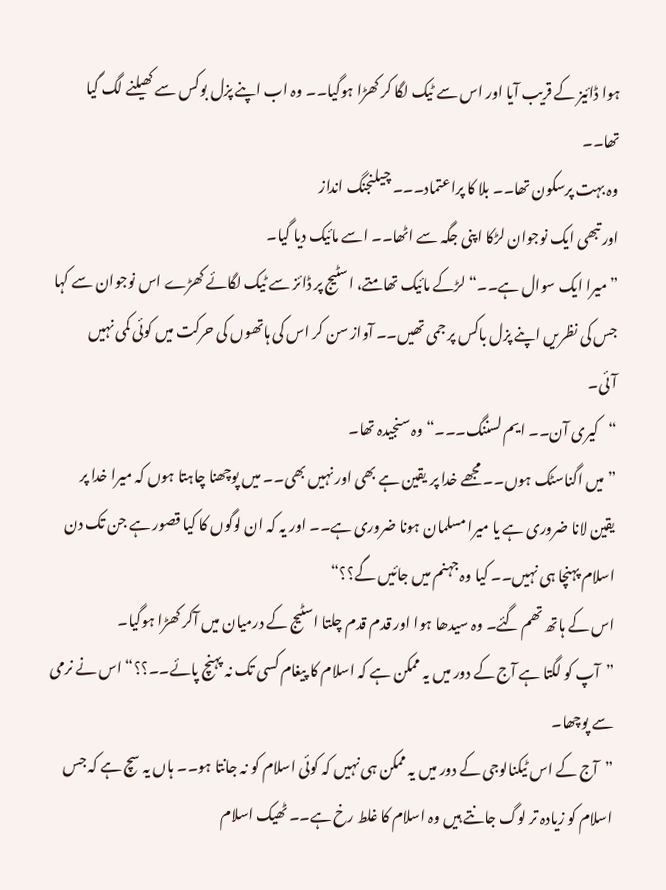ہوا ڈائیز کے قریب آیا اور اس سے ٹیک لگا کر کھڑا ہوگیا۔۔ وہ اب اپنے پزل بوکس سے کھیلنے لگ گیا تھا۔۔
وہ بہت پرسکون تھا۔۔ بلا کا پراعتماد۔۔۔ چیلنجنگ انداز
اور تبھی ایک نوجوان لڑکا اپنی جگہ سے اٹھا۔۔ اسے مائیک دیا گیا۔
”میرا ایک سوال ہے۔۔“ لڑکے مائیک تھامتے، اسٹیج پر ڈائز سے ٹیک لگائے کھڑے اس نوجوان سے کہا جس کی نظریں اپنے پزل باکس پر جمی تھیں۔۔ آواز سن کر اس کی ہاتھوں کی حرکت میں کوئی کمی نہیں آئی۔
“کیری آن۔۔ ایم لسننگ۔۔۔“ وہ سنجیدہ تھا۔
”میں اگناسٹک ہوں۔۔ مجھے خدا پر یقین ہے بھی اور نہیں بھی۔۔ میں پوچھنا چاہتا ہوں کہ میرا خدا پر یقین لانا ضروری ہے یا میرا مسلمان ہونا ضروری ہے۔۔ اور یہ کہ ان لوگوں کا کیا قصور ہے جن تک دن اسلام پہنچا ہی نہیں۔۔ کیا وہ جہنم میں جائیں گے؟؟“
اس کے ہاتھ تھم گئے۔ وہ سیدھا ہوا اور قدم قدم چلتا اسٹیج کے درمیان میں آکر کھڑا ہوگیا۔
”آپ کو لگتا ہے آج کے دور میں یہ ممکن ہے کہ اسلام کا پیغام کسی تک نہ پہنچ پائے۔۔؟؟“ اس نے نرمی سے پوچھا۔
”آج کے اس ٹیکنالوجی کے دور میں یہ ممکن ہی نہیں کہ کوئی اسلام کو نہ جانتا ہو۔۔ ہاں یہ سچ ہے کہ جس اسلام کو زیادہ تر لوگ جانتے ہیں وہ اسلام کا غلط رخ ہے۔۔ ٹھیک اسلام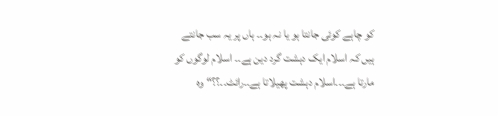کو چاہے کوئی جانتا ہو یا نہ ہو۔۔ ہاں پر یہ سب جانتے ہیں کہ اسلام ایک دہشت گرد دین ہے۔۔ اسلام لوگوں کو مارتا ہے۔۔۔اسلام دہشت پھیلاتا ہے۔۔رائٹ۔۔؟؟“ وہ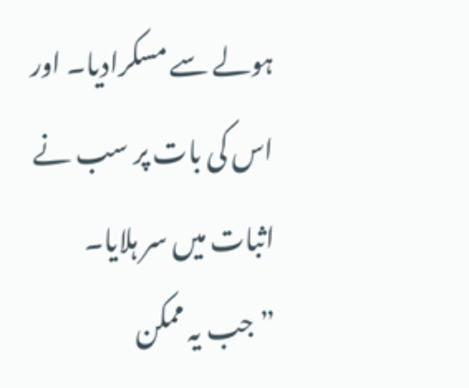ہولے سے مسکرادیا۔ اور اس کی بات پر سب نے اثبات میں سر ہلایا۔
”جب یہ ممکن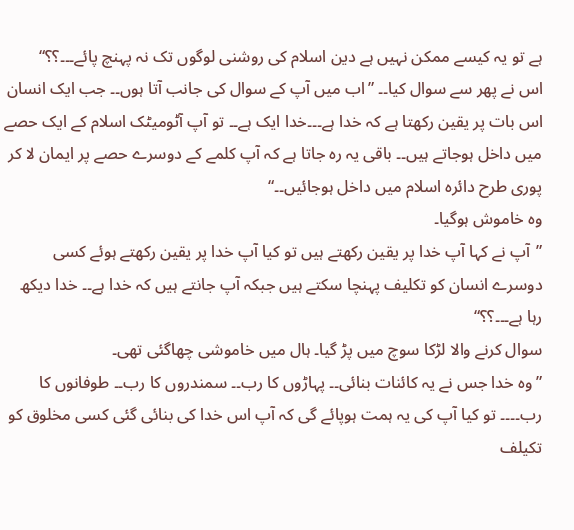ہے تو یہ کیسے ممکن نہیں ہے دین اسلام کی روشنی لوگوں تک نہ پہنچ پائے۔۔۔؟؟“
اس نے پھر سے سوال کیا۔۔ ”اب میں آپ کے سوال کی جانب آتا ہوں۔۔ جب ایک انسان اس بات پر یقین رکھتا ہے کہ خدا ہے۔۔۔خدا ایک ہے۔۔ تو آپ آٹومیٹک اسلام کے ایک حصے میں داخل ہوجاتے ہیں۔۔ باقی یہ رہ جاتا ہے کہ آپ کلمے کے دوسرے حصے پر ایمان لا کر پوری طرح دائرہ اسلام میں داخل ہوجائیں۔۔“
وہ خاموش ہوگیا۔
”آپ نے کہا آپ خدا پر یقین رکھتے ہیں تو کیا آپ خدا پر یقین رکھتے ہوئے کسی دوسرے انسان کو تکلیف پہنچا سکتے ہیں جبکہ آپ جانتے ہیں کہ خدا ہے۔۔ خدا دیکھ رہا ہے۔۔۔؟؟“
سوال کرنے والا لڑکا سوچ میں پڑ گیا۔ ہال میں خاموشی چھاگئی تھی۔
”وہ خدا جس نے یہ کائنات بنائی۔۔ پہاڑوں کا رب۔۔ سمندروں کا رب۔۔ طوفانوں کا رب۔۔۔۔ تو کیا آپ کی یہ ہمت ہوپائے گی کہ آپ اس خدا کی بنائی گئی کسی مخلوق کو تکیلف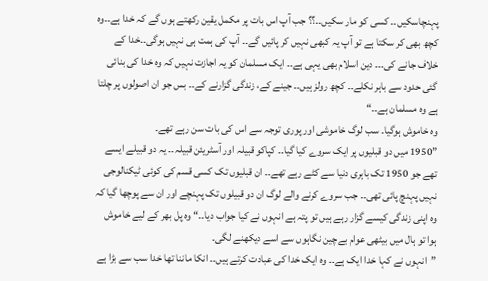پہنچاسکیں۔۔ کسی کو مار سکیں۔۔؟؟ جب آپ اس بات پر مکمل یقین رکھتے ہوں گے کہ خدا ہے۔۔وہ کچھ بھی کر سکتا ہے تو آپ یہ کبھی نہیں کر پائیں گے۔۔ آپ کی ہمت ہی نہیں ہوگی۔۔خدا کے خلاف جانے کی۔۔۔ دین اسلام بھی یہی ہے۔۔ ایک مسلمان کو یہ اجازت نہیں کہ وہ خدا کی بنائی گئی حدود سے باہر نکلے۔۔ کچھ رولز ہیں۔۔ جینے کے، زندگی گزارنے کے۔۔ بس جو ان اصولوں پر چلتا ہے وہ مسلمان ہے۔۔“
وہ خاموش ہوگیا۔ سب لوگ خاموشی اور پوری توجہ سے اس کی بات سن رہے تھے۔
”1950 میں دو قبلیوں پر ایک سروے کیا گیا۔۔ کپاکو قبیلہ اور آسٹریئن قبیلہ۔۔ یہ دو قبیلے ایسے تھے جو 1950 تک باہری دنیا سے کٹے رہے تھے۔۔ ان قبلیوں تک کسی قسم کی کوئی ٹیکنالوجی نہیں پہنچ پائی تھی۔۔ جب سروے کرنے والے لوگ ان دو قبیلوں تک پہنچے اور ان سے پوچھا گیا کہ وہ اپنی زندگی کیسے گزار رہے ہیں تو پتہ ہے انہوں نے کیا جواب دیا۔۔“ وہ پل بھر کے لیے خاموش ہوا تو ہال میں بیٹھی عوام بےچین نگاہوں سے اسے دیکھنے لگی۔
”انہوں نے کہا خدا ایک ہے۔۔ وہ ایک خدا کی عبادت کرتے ہیں۔۔ انکا ماننا تھا خدا سب سے بڑا ہے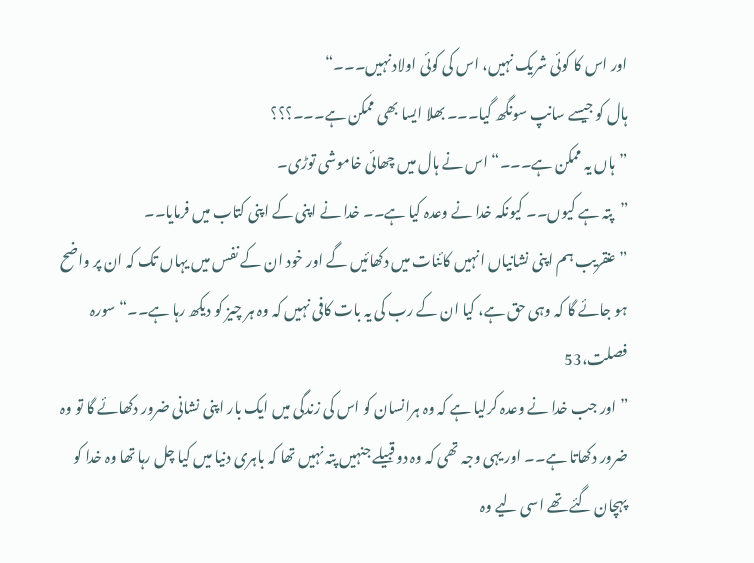اور اس کا کوئی شریک نہیں، اس کی کوئی اولاد نہیں۔۔۔“
ہال کو جیسے سانپ سونگھ گیا۔۔۔ بھلا ایسا بھی ممکن ہے۔۔۔؟؟؟
”ہاں یہ ممکن ہے۔۔۔“ اس نے ہال میں چھائی خاموشی توڑی۔
”پتہ ہے کیوں۔۔ کیونکہ خدا نے وعدہ کیا ہے۔۔ خدا نے اپنی کے اپنی کتاب میں فرمایا۔۔
”عنقریب ہم اپنی نشانیاں انہیں کائنات میں دکھائیں گے اور خود ان کے نفس میں یہاں تک کہ ان پر واضح ہو جائے گا کہ وہی حق ہے، کیا ان کے رب کی یہ بات کافی نہیں کہ وہ ہر چیز کو دیکھ رہا ہے۔۔“ سورہ فصلت،53
”اور جب خدا نے وعدہ کرلیا ہے کہ وہ ہرانسان کو اس کی زندگی میں ایک بار اپنی نشانی ضرور دکھائے گا تو وہ ضرور دکھاتا ہے۔۔ اور یہی وجہ تھی کہ وہ دو قبیلے جنہیں پتہ نہیں تھا کہ باہری دنیا میں کیا چل رہا تھا وہ خدا کو پہچان گئے تھے اسی لیے وہ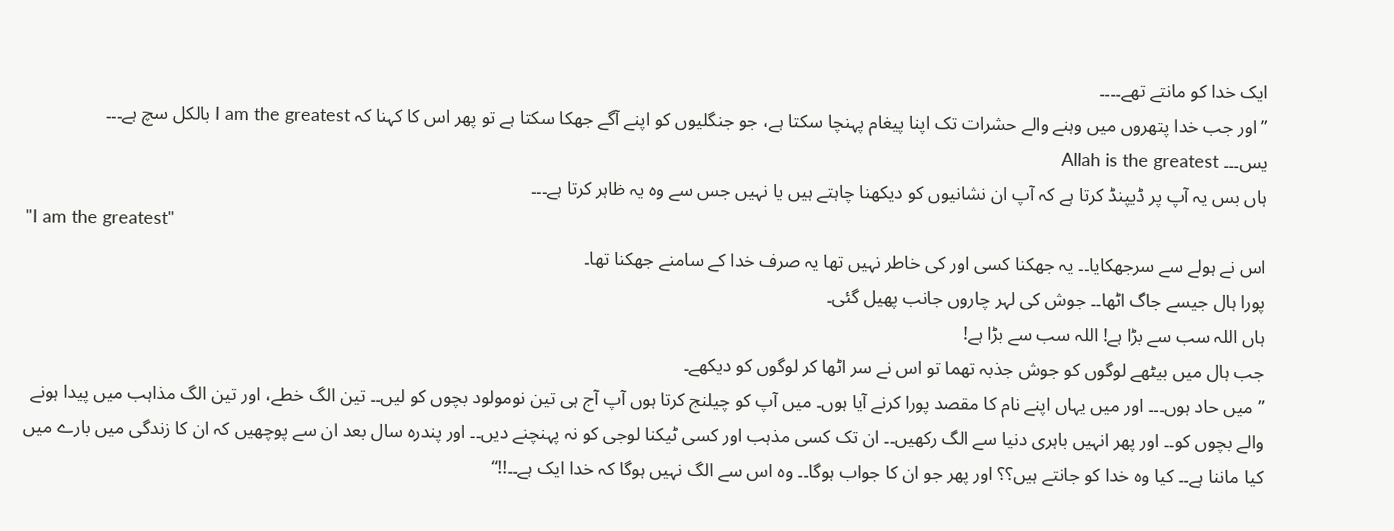ایک خدا کو مانتے تھے۔۔۔۔
”اور جب خدا پتھروں میں وہنے والے حشرات تک اپنا پیغام پہنچا سکتا ہے، جو جنگلیوں کو اپنے آگے جھکا سکتا ہے تو پھر اس کا کہنا کہ I am the greatest بالکل سچ ہے۔۔۔
یس۔۔۔ Allah is the greatest
ہاں بس یہ آپ پر ڈیپنڈ کرتا ہے کہ آپ ان نشانیوں کو دیکھنا چاہتے ہیں یا نہیں جس سے وہ یہ ظاہر کرتا ہے۔۔۔
"I am the greatest"
اس نے ہولے سے سرجھکایا۔۔ یہ جھکنا کسی اور کی خاطر نہیں تھا یہ صرف خدا کے سامنے جھکنا تھا۔
پورا ہال جیسے جاگ اٹھا۔۔ جوش کی لہر چاروں جانب پھیل گئی۔
ہاں اللہ سب سے بڑا ہے! اللہ سب سے بڑا ہے!
جب ہال میں بیٹھے لوگوں کو جوش جذبہ تھما تو اس نے سر اٹھا کر لوگوں کو دیکھے۔
”میں حاد ہوں۔۔۔ اور میں یہاں اپنے نام کا مقصد پورا کرنے آیا ہوں۔ میں آپ کو چیلنج کرتا ہوں آپ آج ہی تین نومولود بچوں کو لیں۔۔ تین الگ خطے، اور تین الگ مذاہب میں پیدا ہونے والے بچوں کو۔۔ اور پھر انہیں باہری دنیا سے الگ رکھیں۔۔ ان تک کسی مذہب اور کسی ٹیکنا لوجی کو نہ پہنچنے دیں۔۔ اور پندرہ سال بعد ان سے پوچھیں کہ ان کا زندگی میں بارے میں کیا ماننا ہے۔۔ کیا وہ خدا کو جانتے ہیں؟؟ اور پھر جو ان کا جواب ہوگا۔۔ وہ اس سے الگ نہیں ہوگا کہ خدا ایک ہے۔۔!!“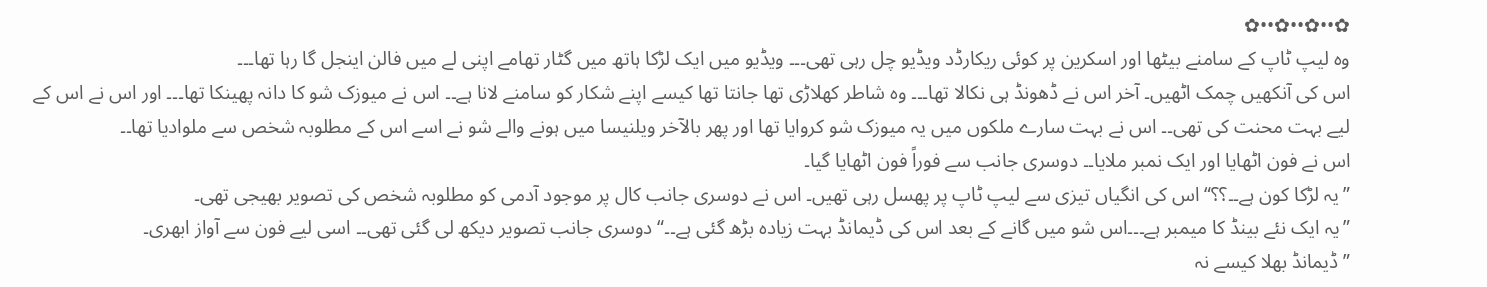✿••✿••✿••✿
وہ لیپ ٹاپ کے سامنے بیٹھا اور اسکرین پر کوئی ریکارڈد ویڈیو چل رہی تھی۔۔۔ ویڈیو میں ایک لڑکا ہاتھ میں گٹار تھامے اپنی لے میں فالن اینجل گا رہا تھا۔۔۔
اس کی آنکھیں چمک اٹھیں۔ آخر اس نے ڈھونڈ ہی نکالا تھا۔۔۔ وہ شاطر کھلاڑی تھا جانتا تھا کیسے اپنے شکار کو سامنے لانا ہے۔۔ اس نے میوزک شو کا دانہ پھینکا تھا۔۔۔ اور اس نے اس کے لیے بہت محنت کی تھی۔۔ اس نے بہت سارے ملکوں میں یہ میوزک شو کروایا تھا اور پھر بالآخر ویلنیسا میں ہونے والے شو نے اسے اس کے مطلوبہ شخص سے ملوادیا تھا۔۔
اس نے فون اٹھایا اور ایک نمبر ملایا۔۔ دوسری جانب سے فوراً فون اٹھایا گیا۔
”یہ لڑکا کون ہے۔۔؟؟“ اس کی انگیاں تیزی سے لیپ ٹاپ پر پھسل رہی تھیں۔ اس نے دوسری جانب کال پر موجود آدمی کو مطلوبہ شخص کی تصویر بھیجی تھی۔
”یہ ایک نئے بینڈ کا میمبر ہے۔۔۔اس شو میں گانے کے بعد اس کی ڈیمانڈ بہت زیادہ بڑھ گئی ہے۔۔“ دوسری جانب تصویر دیکھ لی گئی تھی۔۔ اسی لیے فون سے آواز ابھری۔
”ڈیمانڈ بھلا کیسے نہ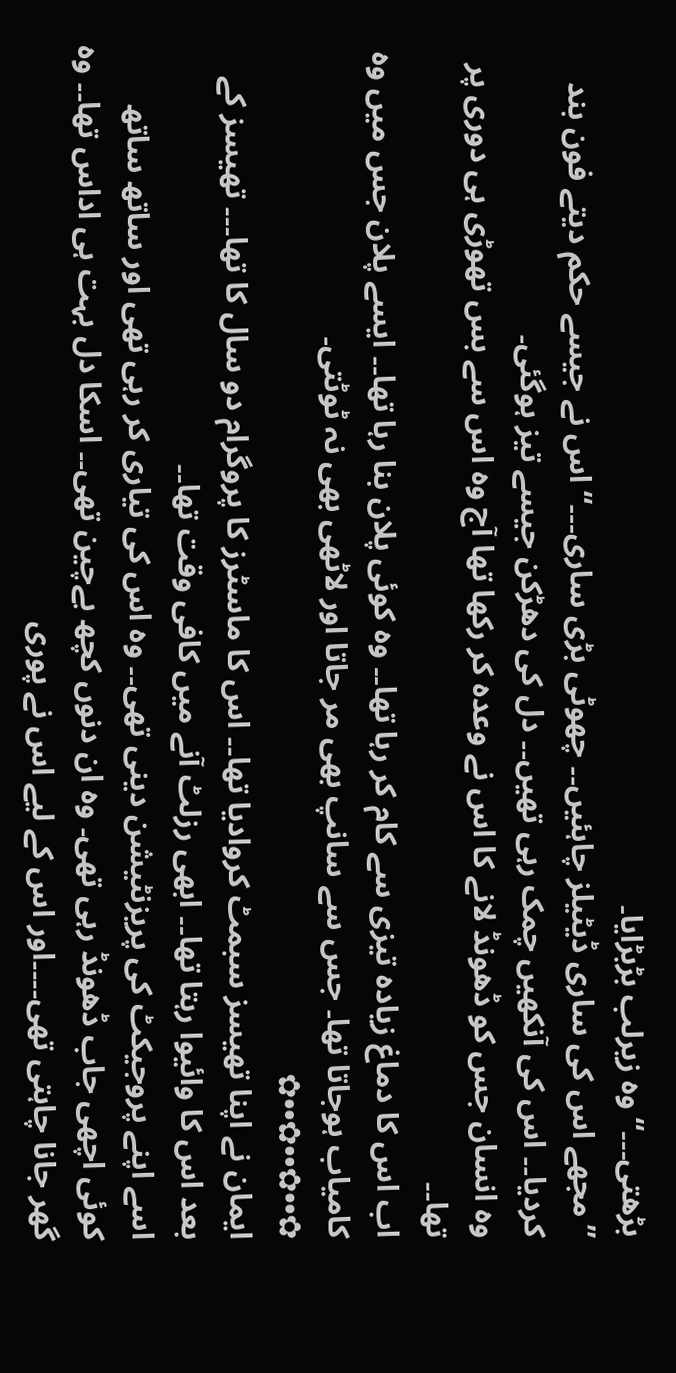بڑھتی۔۔۔“ وہ زیرلب بڑبڑایا۔
”مجھے اس کی ساری ڈیٹیلز چاہئیں۔۔ چھوٹی بڑی ساری۔۔۔“ اس نے جیسے حکم دیتے فون بند کردیا۔۔ اس کی آنکھیں چمک رہی تھیں۔۔ دل کی دھڑکن جیسے تیز ہوگئی۔
وہ انسان جس کو ڈھونڈ لانے کا اس نے وعدہ کر رکھا تھا آج وہ اس سے بس تھوڑی ہی دوری پر تھا۔۔
اب اس کا دماغ زیادہ تیزی سے کام کر رہا تھا۔۔ وہ کوئی پلان بنا رہا تھا۔۔ ایسے پلان جس میں وہ کامیاب ہوجاتا تھا۔ جس سے سانپ بھی مر جاتا اور لاٹھی بھی نہ ٹوٹتی۔
✿••✿••✿••✿
ایمان نے اپنا تھیسز سبمٹ کروادیا تھا۔۔ اس کا ماسٹرز کا پروگرام دو سال کا تھا۔۔۔ تھیسز کے بعد اس کا وائیوا رہتا تھا۔۔ ابھی رزلٹ آنے میں کافی وقت تھا۔۔
اسے اپنے پروجیکٹ کی پریزنٹیشن دینی تھی۔۔ وہ اس کی تیاری کر رہی تھی اور ساتھ ساتھ کوئی اچھی جاب ڈھونڈ رہی تھی۔ وہ ان دنوں کچھ بےچین تھی۔۔ اسکا دل بہت ہی اداس تھا۔۔ وہ گھر جانا چاہتی تھی۔۔۔۔اور اس کے لیے اس نے پوری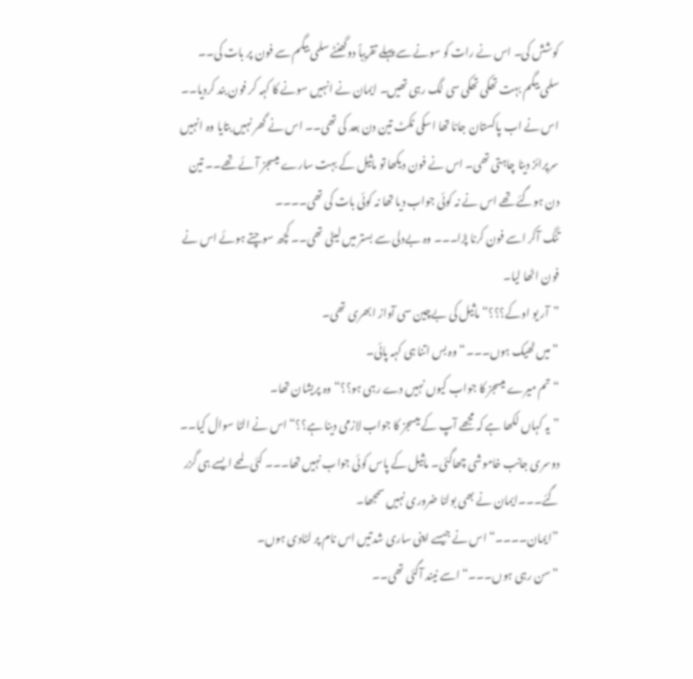کوشش کی۔ اس نے رات کو سونے سے پہلے تقریباً دوگھنٹے سلمی بیگم سے فون پر بات کی۔۔ سلمی بیگم بہت تھکی تھکی سی لگ رہی تھیں۔ ایمان نے انہیں سونے کا کہہ کر فون بند کردیا۔۔ اس نے اب پاکستان جانا تھا اسکی ٹکٹ تین دن بعد کی تھی۔۔ اس نے گھر نہیں بتایا وہ انہیں سرپرائز دینا چاہتی تھی۔ اس نے فون دیکھا تو ماثیل کے بہت سارے میسجز آئے تھے۔۔ تین دن ہوگئے تھے اس نے نہ کوئی جواب دیا تھا نہ کوئی بات کی تھی۔۔۔۔
تنگ آکر اسے فون کرنا پڑا۔۔۔ وہ بےدلی سے بستر میں لیٹی تھی۔۔ کچھ سوچتے ہوئے اس نے فون اٹھا لیا۔
”آر یو اوکے؟؟؟“ ماثیل کی بےچین سی آواز ابھری تھی۔
”میں ٹھیک ہوں۔۔۔“ وہ بس اتنا ہی کہہ پائی۔
“تم میرے میسجز کا جواب کیوں نہیں دے رہی ہو؟؟“ وہ پریشان تھا۔
”یہ کہاں لکھا ہے کہ مجھے آپ کے میسجز کا جواب لازمی دینا ہے؟؟“ اس نے الٹا سوال کیا۔۔ دوسری جانب خاموشی چھاگئی۔ ماثیل کے پاس کوئی جواب نہیں تھا۔۔۔ کئی لمحے ایسے ہی گزر گئے۔۔۔ایمان نے بھی بولنا ضروری نہیں سمجھا۔
”ایمان۔۔۔۔“ اس نے جیسے اپنی ساری شدتیں اس نام پر لٹادی ہوں۔
”سن رہی ہوں۔۔۔“ اسے نیند آگئی تھی۔۔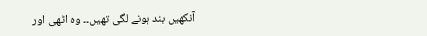آنکھیں بند ہونے لگی تھیں۔۔ وہ اٹھی اور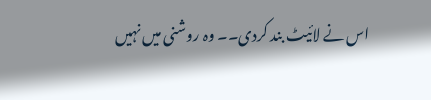اس نے لائیٹ بند کردی۔۔ وہ روشنی میں نہیں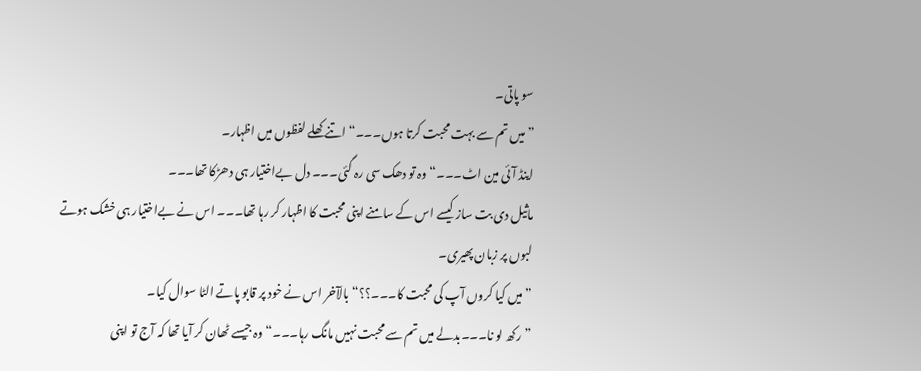سو پاتی۔
”میں تم سے بہت محبت کرتا ہوں۔۔۔“ اتنے کھلے لفظوں میں اظہار۔
اینڈ آئی مین اٹ۔۔۔“ وہ تو دھک سی رہ گئی۔۔۔ دل بےاختیار ہی دھڑکا تھا۔۔۔
ماثیل دی بت ساز کیسے اس کے سامنے اپنی محبت کا اظہار کر رہا تھا۔۔۔ اس نے بےاختیار ہی خشک ہوتے لبوں پر زبان پھیری۔
”میں کیا کروں آپ کی محبت کا۔۔۔؟؟“ بالآخر اس نے خود پر قابو پاتے الٹا سوال کیا۔
”رکھ لو نا۔۔۔بدلے میں تم سے محبت نہیں مانگ رہا۔۔۔“ وہ جیسے ٹھان کر آیا تھا کہ آج تو اپنی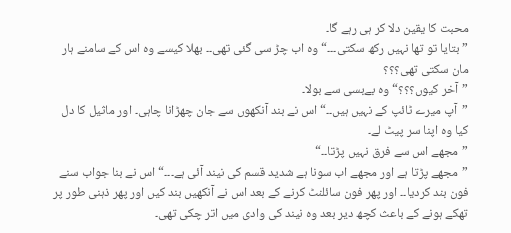محبت کا یقین دلا کر ہی رہے گا۔
”بتایا تو تھا نہیں رکھ سکتی۔۔۔“ وہ اب چڑ سی گئی تھی۔۔ بھلا کیسے وہ اس کے سامنے ہار مان سکتی تھی؟؟؟
”آخر کیوں؟؟؟“ وہ بےبسی سے بولا۔
”آپ میرے ٹائپ کے نہیں ہیں۔۔“ اس نے بند آنکھوں سے جان چھڑانا چاہی۔ اور ماثیل کا دل کیا وہ اپنا سر پیٹ لے۔
”مجھے اس سے فرق نہیں پڑتا۔۔“
”مجھے پڑتا ہے اور مجھے اب سونا ہے شدید قسم کی نیند آئی ہے۔۔۔“ اس نے بنا جواب سنے فون بند کردیا۔۔ اور پھر فون سائلنٹ کرنے کے بعد اس نے آنکھیں بند کیں اور پھر ذہنی طور پر تھکے ہونے کے باعث کچھ دیر بعد وہ نیند کی وادی میں اتر چکی تھی۔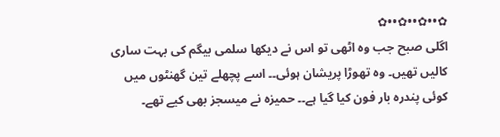✿••✿••✿••✿
اگلی صبح جب وہ اٹھی تو اس نے دیکھا سلمی بیگم کی بہت ساری کالیں تھیں۔ وہ تھوڑا پریشان ہوئی۔۔ اسے پچھلے تین گھنٹوں میں کوئی پندرہ بار فون کیا گیا ہے۔۔ حمیزہ نے میسجز بھی کیے تھے۔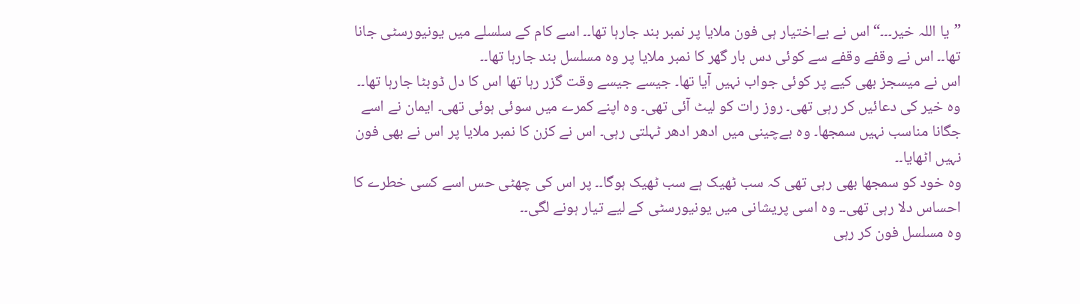”یا اللہ خیر۔۔۔“ اس نے بےاختیار ہی فون ملایا پر نمبر بند جارہا تھا۔۔ اسے کام کے سلسلے میں یونیورسٹی جانا تھا۔۔ اس نے وقفے وقفے سے کوئی دس بار گھر کا نمبر ملایا پر وہ مسلسل بند جارہا تھا۔۔
اس نے میسجز بھی کیے پر کوئی جواب نہیں آیا تھا۔ جیسے جیسے وقت گزر رہا تھا اس کا دل ڈوبٹا جارہا تھا۔۔
وہ خیر کی دعائیں کر رہی تھی۔ روز رات کو لیٹ آئی تھی۔ وہ اپنے کمرے میں سوئی ہوئی تھی۔ ایمان نے اسے جگانا مناسب نہیں سمجھا۔ وہ بےچینی میں ادھر ادھر ٹہلتی رہی۔ اس نے کزن کا نمبر ملایا پر اس نے بھی فون نہیں اٹھایا۔۔
وہ خود کو سمجھا بھی رہی تھی کہ سب ٹھیک ہے سب ٹھیک ہوگا۔۔ پر اس کی چھٹی حس اسے کسی خطرے کا احساس دلا رہی تھی۔۔ وہ اسی پریشانی میں یونیورسٹی کے لیے تیار ہونے لگی۔۔
وہ مسلسل فون کر رہی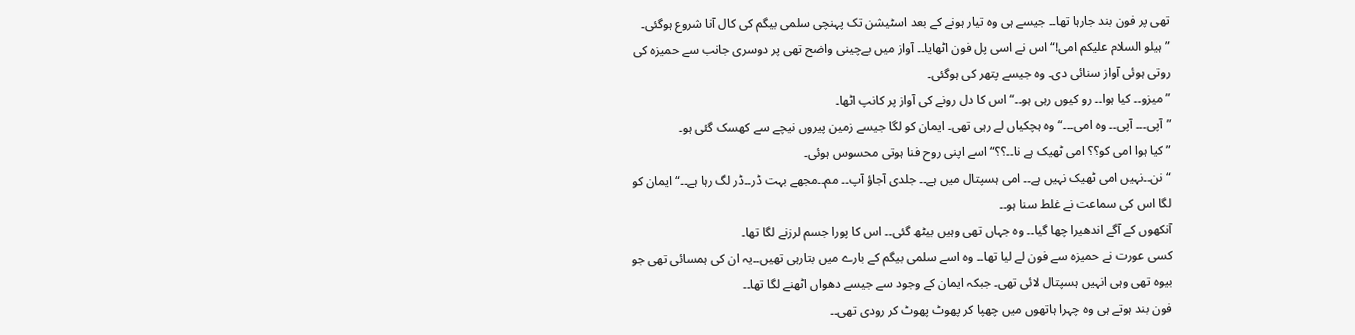تھی پر فون بند جارہا تھا۔۔ جیسے ہی وہ تیار ہونے کے بعد اسٹیشن تک پہنچی سلمی بیگم کی کال آنا شروع ہوگئی۔
”ہیلو السلام علیکم امی!“ اس نے اسی پل فون اٹھایا۔۔ آواز میں بےچینی واضح تھی پر دوسری جانب سے حمیزہ کی روتی ہوئی آواز سنائی دی۔ وہ جیسے پتھر کی ہوگئی۔
”میزو۔۔ کیا ہوا۔۔ رو کیوں رہی ہو۔۔“ اس کا دل رونے کی آواز پر کانپ اٹھا۔
”آپی۔۔۔ آپی۔۔ وہ امی۔۔۔“ وہ ہچکیاں لے رہی تھی۔ ایمان کو لگا جیسے زمین پیروں نیچے سے کھسک گئی ہو۔
”کیا ہوا امی کو؟؟ امی ٹھیک ہے نا۔۔؟؟“ اسے اپنی روح فنا ہوتی محسوس ہوئی۔
“نن۔۔نہیں امی ٹھیک نہیں ہے۔۔ امی ہسپتال میں ہے۔۔ جلدی آجاؤ آپ۔۔ مم۔۔مجھے بہت ڈر۔۔ڈر لگ رہا ہے۔۔“ ایمان کو لگا اس کی سماعت نے غلط سنا ہو۔۔
آنکھوں کے آگے اندھیرا چھا گیا۔۔ وہ جہاں تھی وہیں بیٹھ گئی۔۔ اس کا پورا جسم لرزنے لگا تھا۔
کسی عورت نے حمیزہ سے فون لے لیا تھا۔۔ وہ اسے سلمی بیگم کے بارے میں بتارہی تھیں۔۔یہ ان کی ہمسائی تھی جو بیوہ تھی وہی انہیں ہسپتال لائی تھی۔ جبکہ ایمان کے وجود سے جیسے دھواں اٹھنے لگا تھا۔۔
فون بند ہوتے ہی وہ چہرا ہاتھوں میں چھپا کر پھوٹ پھوٹ کر رودی تھی۔۔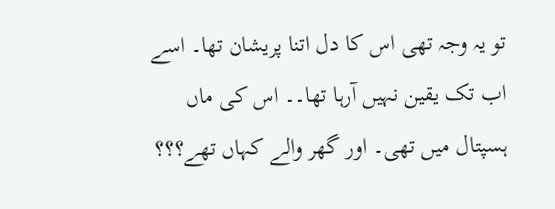تو یہ وجہ تھی اس کا دل اتنا پریشان تھا۔ اسے اب تک یقین نہیں آرہا تھا۔۔ اس کی ماں ہسپتال میں تھی۔ اور گھر والے کہاں تھے؟؟؟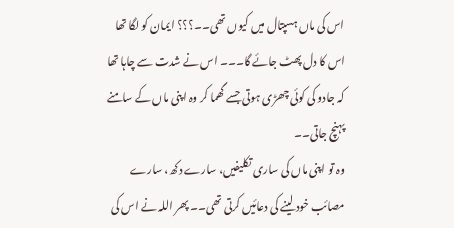اس کی ماں ہسپتال میں کیوں تھی۔۔؟؟؟ ایمان کو لگا تھا اس کا دل پھٹ جائے گا۔۔۔ اس نے شدت سے چاہا تھا کہ جادو کی کوئی چھڑی ہوتی جسے گھما کر وہ اپنی ماں کے سامنے پہنچ جاتی۔۔
وہ تو اپنی ماں کی ساری تکلیفیں، سارے دکھ، سارے مصائب خود لینے کی دعائیں کرتی تھی۔۔ پھر اللہ نے اس کی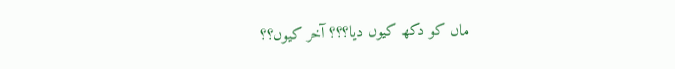ماں کو دکھ کیوں دیا؟؟؟ آخر کیوں؟؟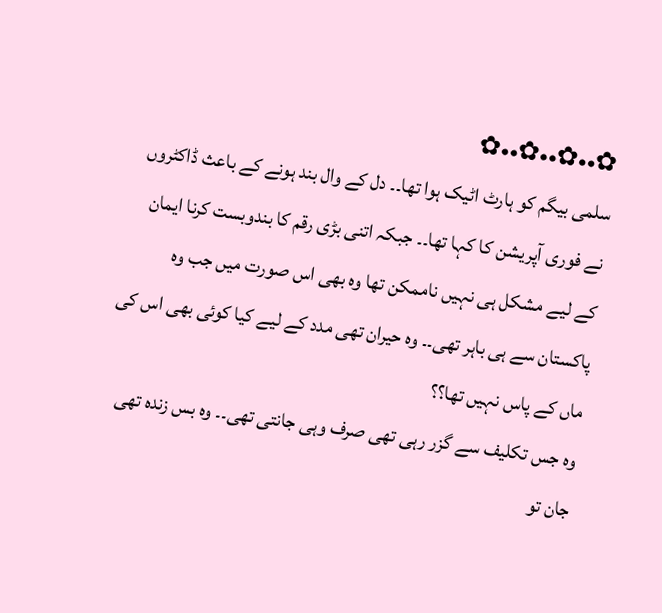✿••✿••✿••✿
سلمی بیگم کو ہارٹ اٹیک ہوا تھا۔۔ دل کے وال بند ہونے کے باعث ڈاکٹروں نے فوری آپریشن کا کہا تھا۔۔ جبکہ اتنی بڑی رقم کا بندوبست کرنا ایمان کے لیے مشکل ہی نہیں ناممکن تھا وہ بھی اس صورت میں جب وہ پاکستان سے ہی باہر تھی۔۔ وہ حیران تھی مدد کے لیے کیا کوئی بھی اس کی ماں کے پاس نہیں تھا؟؟
وہ جس تکلیف سے گزر رہی تھی صرف وہی جانتی تھی۔۔ وہ بس زندہ تھی جان تو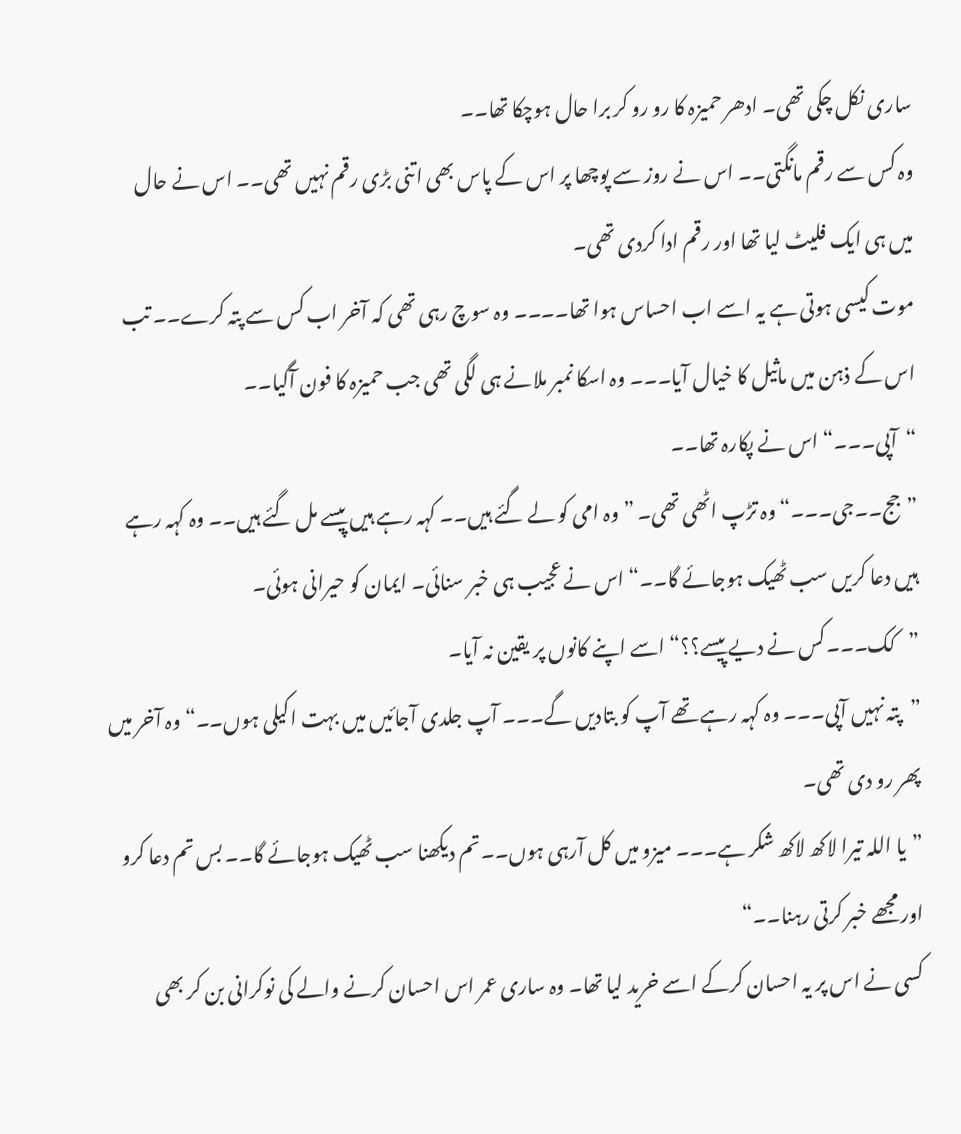ساری نکل چکی تھی۔ ادھر حمیزہ کا رو رو کر برا حال ہوچکا تھا۔۔
وہ کس سے رقم مانگتی۔۔ اس نے روز سے پوچھا پر اس کے پاس بھی اتنی بڑی رقم نہیں تھی۔۔ اس نے حال میں ہی ایک فلیٹ لیا تھا اور رقم ادا کردی تھی۔
موت کیسی ہوتی ہے یہ اسے اب احساس ہوا تھا۔۔۔۔ وہ سوچ رہی تھی کہ آخر اب کس سے پتہ کرے۔۔ تب اس کے ذہن میں ماثیل کا خیال آیا۔۔۔ وہ اسکا نمبر ملانے ہی لگی تھی جب حمیزہ کا فون آگیا۔۔
“آپی۔۔۔“ اس نے پکارہ تھا۔۔
”جج۔۔جی۔۔۔“ وہ تڑپ اٹھی تھی۔ ”وہ امی کو لے گئے ہیں۔۔ کہہ رہے ہیں پیسے مل گئے ہیں۔۔ وہ کہہ رہے ہیں دعا کریں سب ٹھیک ہوجائے گا۔۔“ اس نے عجیب ہی خبر سنائی۔ ایمان کو حیرانی ہوئی۔
”کک۔۔۔کس نے دیے پیسے؟؟“ اسے اپنے کانوں پر یقین نہ آیا۔
”پتہ نہیں آپی۔۔۔ وہ کہہ رہے تھے آپ کو بتادیں گے۔۔۔ آپ جلدی آجائیں میں بہت اکیلی ہوں۔۔“ وہ آخر میں پھر رو دی تھی۔
”یا اللہ تیرا لاکھ لاکھ شکر ہے۔۔۔ میزو میں کل آرہی ہوں۔۔تم دیکھنا سب ٹھیک ہوجائے گا۔۔ بس تم دعا کرو اور مجھے خبر کرتی رہنا۔۔“
کسی نے اس پر یہ احسان کرکے اسے خرید لیا تھا۔ وہ ساری عمر اس احسان کرنے والے کی نوکرانی بن کر بھی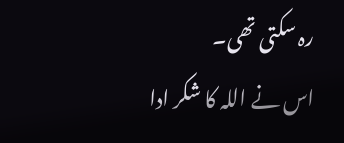رہ سکتی تھی۔
اس نے اللہ کا شکر ادا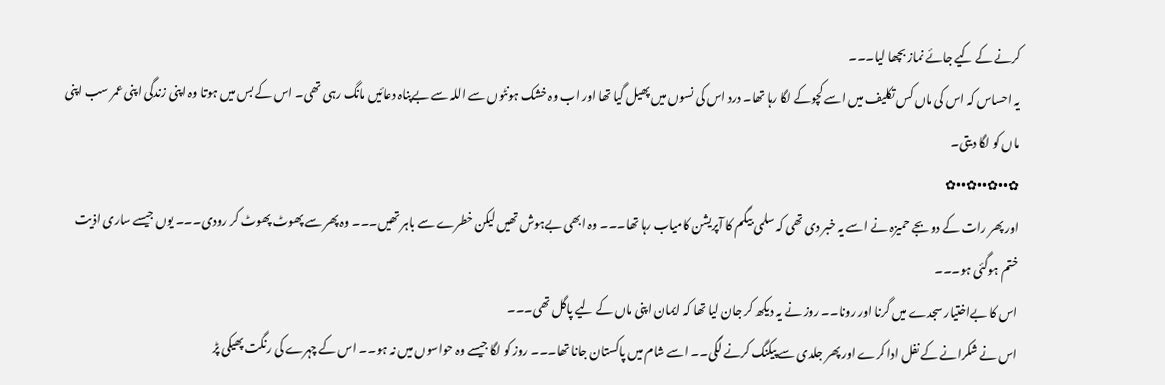کرنے کے کیے جائے نماز بچھا لیا۔۔۔
یہ احساس کہ اس کی ماں کس تکلیف میں اسے کچوکے لگا رہا تھا۔ درد اس کی نسوں میں پھیل گیا تھا اور اب وہ خشک ہونٹوں سے اللہ سے بےپناہ دعائیں مانگ رہی تھی۔ اس کے بس میں ہوتا وہ اپنی زندگی اپنی عمر سب اپنی ماں کو لگا دیتی۔
✿••✿••✿••✿
اور پھر رات کے دو بجے حمیزہ نے اسے یہ خبر دی تھی کہ سلمی بیگم کا آپریشن کامیاب رہا تھا۔۔۔ وہ ابھی بےہوش تھیں لیکن خطرے سے باہر تھیں۔۔۔ وہ پھر سے پھوٹ پھوٹ کر رودی۔۔۔ یوں جیسے ساری اذیت ختم ہوگئی ہو۔۔۔
اس کا بےاختیار سجدے میں گرنا اور رونا۔۔ روز نے یہ دیکھ کر جان لیا تھا کہ ایمان اپنی ماں کے لیے پاگل تھی۔۔۔
اس نے شکرانے کے نفل ادا کرے اور پھر جلدی سے پیکنگ کرنے لگی۔۔ اسے شام میں پاکستان جانا تھا۔۔۔ روز کو لگا جیسے وہ حواسوں میں نہ ہو۔۔ اس کے چہرے کی رنگت پھیکی پڑ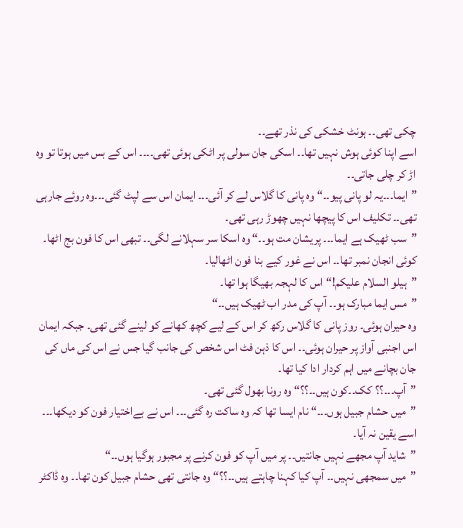چکی تھی۔۔ ہونٹ خشکی کی نذر تھے۔۔
اسے اپنا کوئی ہوش نہیں تھا۔۔ اسکی جان سولی پر اٹکی ہوئی تھی۔۔۔۔ اس کے بس میں ہوتا تو وہ اڑ کر چلی جاتی۔۔
”ایما۔۔۔یہ لو پانی پیو۔۔“ وہ پانی کا گلاس لے کر آئی۔۔۔ ایمان اس سے لپٹ گئی۔۔۔وہ روئے جارہی تھی۔۔ تکلیف اس کا پیچھا نہیں چھوڑ رہی تھی۔
”سب ٹھیک ہے ایما۔۔۔ پریشان مت ہو۔۔“ وہ اسکا سر سہلانے لگی۔۔ تبھی اس کا فون بج اٹھا۔ کوئی انجان نمبر تھا۔۔ اس نے غور کیے بنا فون اٹھالیا۔
”ہیلو السلام علیکم!“ اس کا لہجہ بھیگا ہوا تھا۔
”مس ایما مبارک ہو۔۔ آپ کی مدر اب ٹھیک ہیں۔۔“
وہ حیران ہوئی۔ روز پانی کا گلاس رکھ کر اس کے لیے کچھ کھانے کو لینے گئی تھی۔ جبکہ ایمان اس اجنبی آواز پر حیران ہوئی۔۔ اس کا ذہن فٹ اس شخص کی جانب گیا جس نے اس کی ماں کی جان بچانے میں اہم کردار ادا کیا تھا۔
”آپ۔۔۔؟؟ کک۔۔کون ہیں۔۔؟؟“ وہ رونا بھول گئی تھی۔
”میں حشام جبیل ہوں۔۔۔“ نام ایسا تھا کہ وہ ساکت رہ گئی۔۔۔ اس نے بےاختیار فون کو دیکھا۔۔۔ اسے یقین نہ آیا۔
”شاید آپ مجھے نہیں جانتیں۔۔ پر میں آپ کو فون کرنے پر مجبور ہوگیا ہوں۔۔“
”میں سمجھی نہیں۔۔ آپ کیا کہنا چاہتے ہیں۔۔؟؟“ وہ جانتی تھی حشام جبیل کون تھا۔۔ وہ ڈاکٹر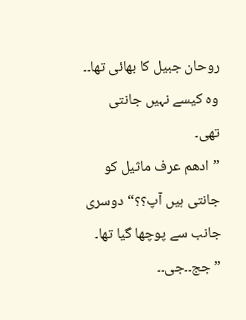روحان جبیل کا بھائی تھا۔۔ وہ کیسے نہیں جانتی تھی۔
”ادھم عرف ماثیل کو جانتی ہیں آپ؟؟“ دوسری جانب سے پوچھا گیا تھا۔
”جج۔۔جی۔۔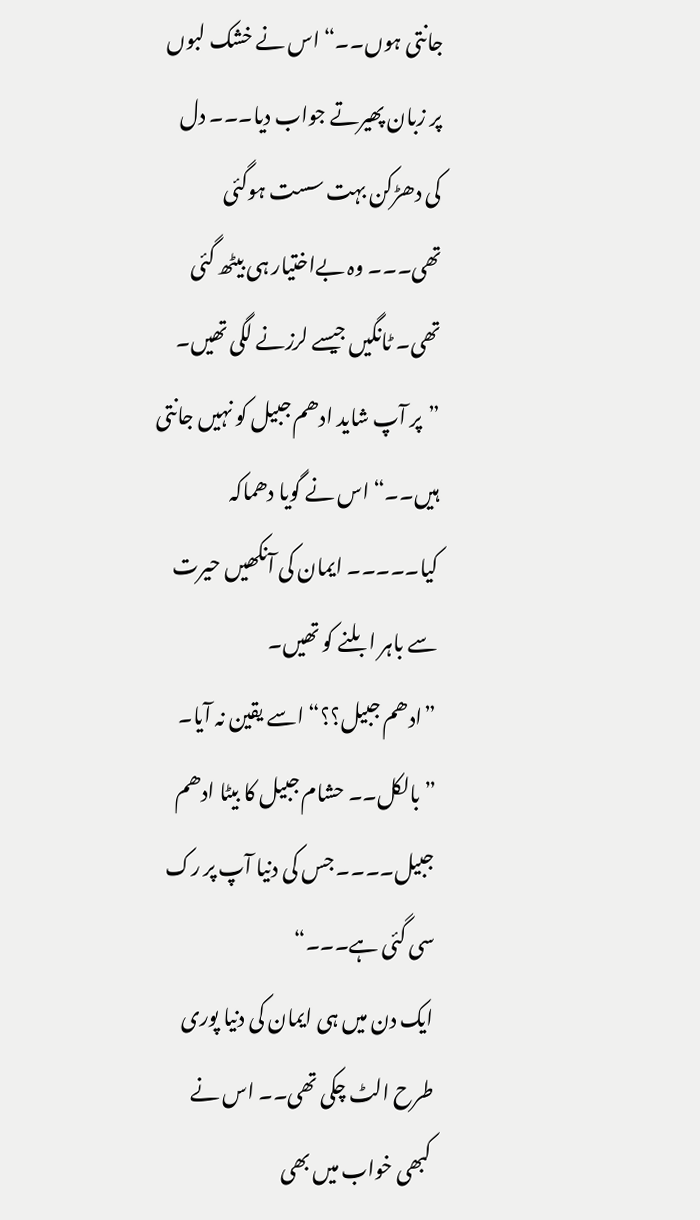جانتی ہوں۔۔“ اس نے خشک لبوں پر زبان پھیرتے جواب دیا۔۔۔ دل کی دھڑکن بہت سست ہوگئی تھی۔۔۔ وہ بےاختیار ہی بیٹھ گئی تھی۔ ٹانگیں جیسے لرزنے لگی تھیں۔
”پر آپ شاید ادھم جبیل کو نہیں جانتی ہیں۔۔“ اس نے گویا دھماکہ کیا۔۔۔۔۔ ایمان کی آنکھیں حیرت سے باہر ابلنے کو تھیں۔
”ادھم جبیل؟؟“ اسے یقین نہ آیا۔
”بالکل۔۔ حشام جبیل کا بیٹا ادھم جبیل۔۔۔۔ جس کی دنیا آپ پر رک سی گئی ہے۔۔۔“
ایک دن میں ہی ایمان کی دنیا پوری طرح الٹ چکی تھی۔۔ اس نے کبھی خواب میں بھی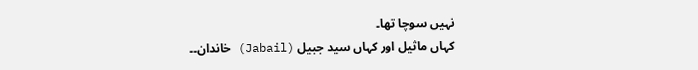نہیں سوچا تھا۔
کہاں ماثیل اور کہاں سید جبیل (Jabail) خاندان۔۔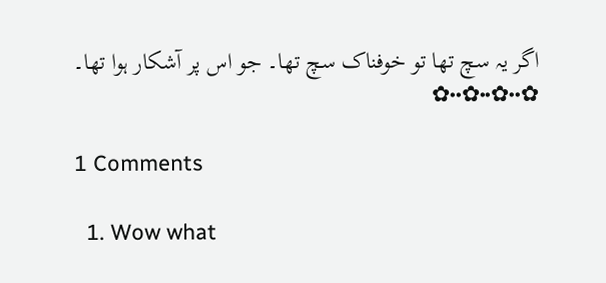اگر یہ سچ تھا تو خوفناک سچ تھا۔ جو اس پر آشکار ہوا تھا۔
✿••✿••✿••✿

1 Comments

  1. Wow what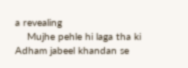a revealing
    Mujhe pehle hi laga tha ki Adham jabeel khandan se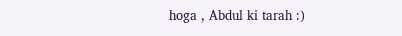hoga , Abdul ki tarah :)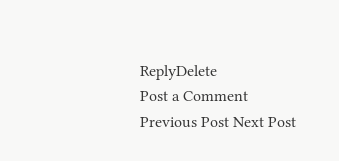ReplyDelete
Post a Comment
Previous Post Next Post